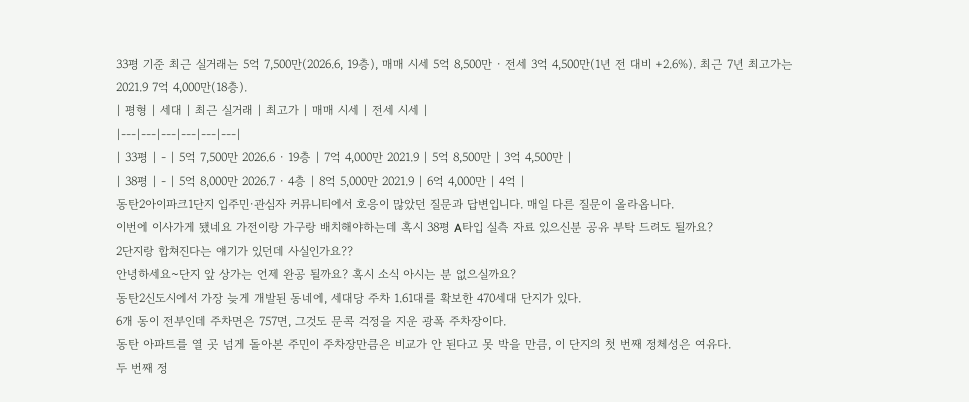33평 기준 최근 실거래는 5억 7,500만(2026.6, 19층), 매매 시세 5억 8,500만 · 전세 3억 4,500만(1년 전 대비 +2.6%). 최근 7년 최고가는 2021.9 7억 4,000만(18층).
| 평형 | 세대 | 최근 실거래 | 최고가 | 매매 시세 | 전세 시세 |
|---|---|---|---|---|---|
| 33평 | - | 5억 7,500만 2026.6 · 19층 | 7억 4,000만 2021.9 | 5억 8,500만 | 3억 4,500만 |
| 38평 | - | 5억 8,000만 2026.7 · 4층 | 8억 5,000만 2021.9 | 6억 4,000만 | 4억 |
동탄2아이파크1단지 입주민·관심자 커뮤니티에서 호응이 많았던 질문과 답변입니다. 매일 다른 질문이 올라옵니다.
이번에 이사가게 됐네요 가전이랑 가구랑 배치해야하는데 혹시 38평 A타입 실측 자료 있으신분 공유 부탁 드려도 될까요?
2단지랑 합쳐진다는 얘기가 있던데 사실인가요??
안녕하세요~단지 앞 상가는 언제 완공 될까요? 혹시 소식 아시는 분 없으실까요?
동탄2신도시에서 가장 늦게 개발된 동네에, 세대당 주차 1.61대를 확보한 470세대 단지가 있다.
6개 동이 전부인데 주차면은 757면, 그것도 문콕 걱정을 지운 광폭 주차장이다.
동탄 아파트를 열 곳 넘게 돌아본 주민이 주차장만큼은 비교가 안 된다고 못 박을 만큼, 이 단지의 첫 번째 정체성은 여유다.
두 번째 정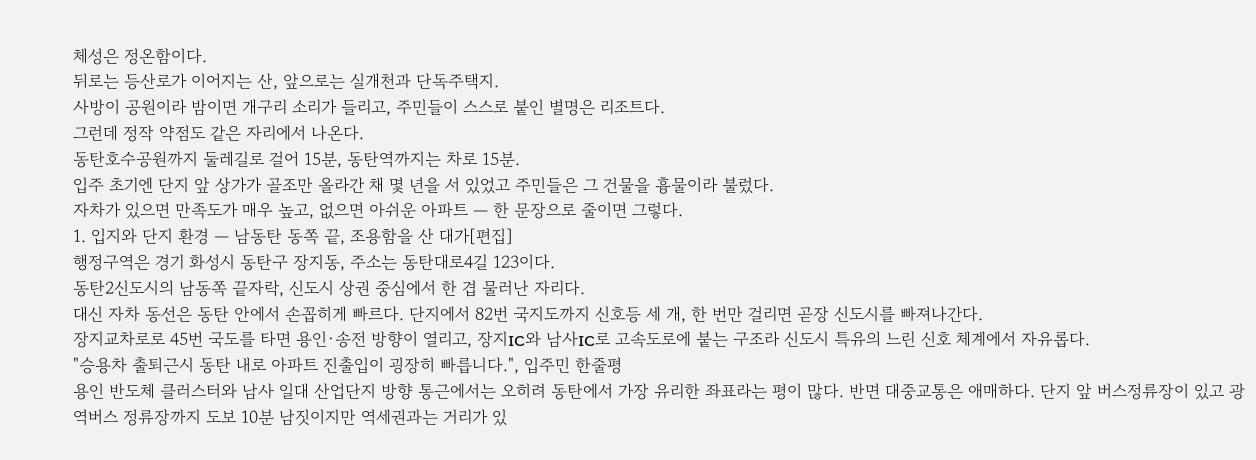체성은 정온함이다.
뒤로는 등산로가 이어지는 산, 앞으로는 실개천과 단독주택지.
사방이 공원이라 밤이면 개구리 소리가 들리고, 주민들이 스스로 붙인 별명은 리조트다.
그런데 정작 약점도 같은 자리에서 나온다.
동탄호수공원까지 둘레길로 걸어 15분, 동탄역까지는 차로 15분.
입주 초기엔 단지 앞 상가가 골조만 올라간 채 몇 년을 서 있었고 주민들은 그 건물을 흉물이라 불렀다.
자차가 있으면 만족도가 매우 높고, 없으면 아쉬운 아파트 — 한 문장으로 줄이면 그렇다.
1. 입지와 단지 환경 — 남동탄 동쪽 끝, 조용함을 산 대가[편집]
행정구역은 경기 화성시 동탄구 장지동, 주소는 동탄대로4길 123이다.
동탄2신도시의 남동쪽 끝자락, 신도시 상권 중심에서 한 겹 물러난 자리다.
대신 자차 동선은 동탄 안에서 손꼽히게 빠르다. 단지에서 82번 국지도까지 신호등 세 개, 한 번만 걸리면 곧장 신도시를 빠져나간다.
장지교차로로 45번 국도를 타면 용인·송전 방향이 열리고, 장지IC와 남사IC로 고속도로에 붙는 구조라 신도시 특유의 느린 신호 체계에서 자유롭다.
"승용차 출퇴근시 동탄 내로 아파트 진출입이 굉장히 빠릅니다.", 입주민 한줄평
용인 반도체 클러스터와 남사 일대 산업단지 방향 통근에서는 오히려 동탄에서 가장 유리한 좌표라는 평이 많다. 반면 대중교통은 애매하다. 단지 앞 버스정류장이 있고 광역버스 정류장까지 도보 10분 남짓이지만 역세권과는 거리가 있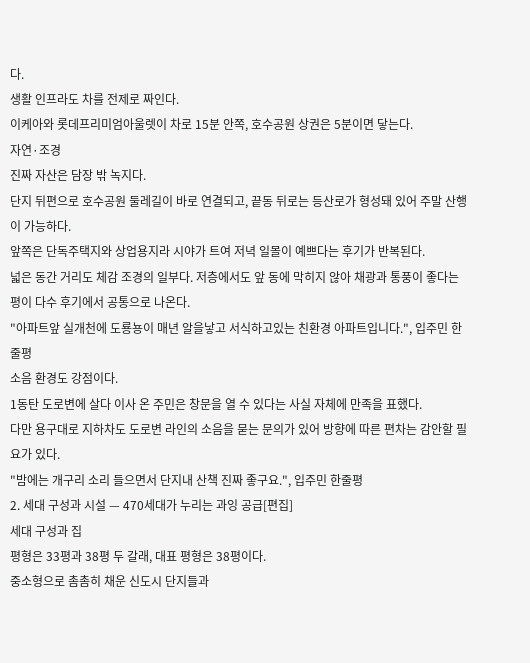다.
생활 인프라도 차를 전제로 짜인다.
이케아와 롯데프리미엄아울렛이 차로 15분 안쪽, 호수공원 상권은 5분이면 닿는다.
자연·조경
진짜 자산은 담장 밖 녹지다.
단지 뒤편으로 호수공원 둘레길이 바로 연결되고, 끝동 뒤로는 등산로가 형성돼 있어 주말 산행이 가능하다.
앞쪽은 단독주택지와 상업용지라 시야가 트여 저녁 일몰이 예쁘다는 후기가 반복된다.
넓은 동간 거리도 체감 조경의 일부다. 저층에서도 앞 동에 막히지 않아 채광과 통풍이 좋다는 평이 다수 후기에서 공통으로 나온다.
"아파트앞 실개천에 도룡뇽이 매년 알을낳고 서식하고있는 친환경 아파트입니다.", 입주민 한줄평
소음 환경도 강점이다.
1동탄 도로변에 살다 이사 온 주민은 창문을 열 수 있다는 사실 자체에 만족을 표했다.
다만 용구대로 지하차도 도로변 라인의 소음을 묻는 문의가 있어 방향에 따른 편차는 감안할 필요가 있다.
"밤에는 개구리 소리 들으면서 단지내 산책 진짜 좋구요.", 입주민 한줄평
2. 세대 구성과 시설 — 470세대가 누리는 과잉 공급[편집]
세대 구성과 집
평형은 33평과 38평 두 갈래, 대표 평형은 38평이다.
중소형으로 촘촘히 채운 신도시 단지들과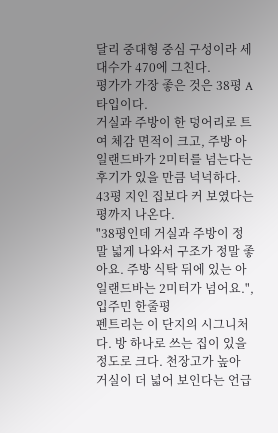달리 중대형 중심 구성이라 세대수가 470에 그친다.
평가가 가장 좋은 것은 38평 A타입이다.
거실과 주방이 한 덩어리로 트여 체감 면적이 크고, 주방 아일랜드바가 2미터를 넘는다는 후기가 있을 만큼 넉넉하다.
43평 지인 집보다 커 보였다는 평까지 나온다.
"38평인데 거실과 주방이 정말 넓게 나와서 구조가 정말 좋아요. 주방 식탁 뒤에 있는 아일랜드바는 2미터가 넘어요.", 입주민 한줄평
펜트리는 이 단지의 시그니처다. 방 하나로 쓰는 집이 있을 정도로 크다. 천장고가 높아 거실이 더 넓어 보인다는 언급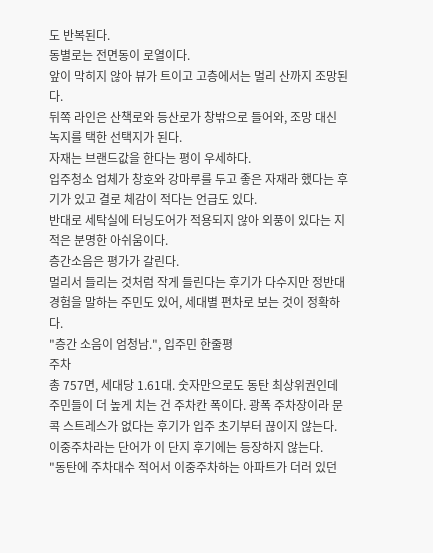도 반복된다.
동별로는 전면동이 로열이다.
앞이 막히지 않아 뷰가 트이고 고층에서는 멀리 산까지 조망된다.
뒤쪽 라인은 산책로와 등산로가 창밖으로 들어와, 조망 대신 녹지를 택한 선택지가 된다.
자재는 브랜드값을 한다는 평이 우세하다.
입주청소 업체가 창호와 강마루를 두고 좋은 자재라 했다는 후기가 있고 결로 체감이 적다는 언급도 있다.
반대로 세탁실에 터닝도어가 적용되지 않아 외풍이 있다는 지적은 분명한 아쉬움이다.
층간소음은 평가가 갈린다.
멀리서 들리는 것처럼 작게 들린다는 후기가 다수지만 정반대 경험을 말하는 주민도 있어, 세대별 편차로 보는 것이 정확하다.
"층간 소음이 엄청남.", 입주민 한줄평
주차
총 757면, 세대당 1.61대. 숫자만으로도 동탄 최상위권인데 주민들이 더 높게 치는 건 주차칸 폭이다. 광폭 주차장이라 문콕 스트레스가 없다는 후기가 입주 초기부터 끊이지 않는다. 이중주차라는 단어가 이 단지 후기에는 등장하지 않는다.
"동탄에 주차대수 적어서 이중주차하는 아파트가 더러 있던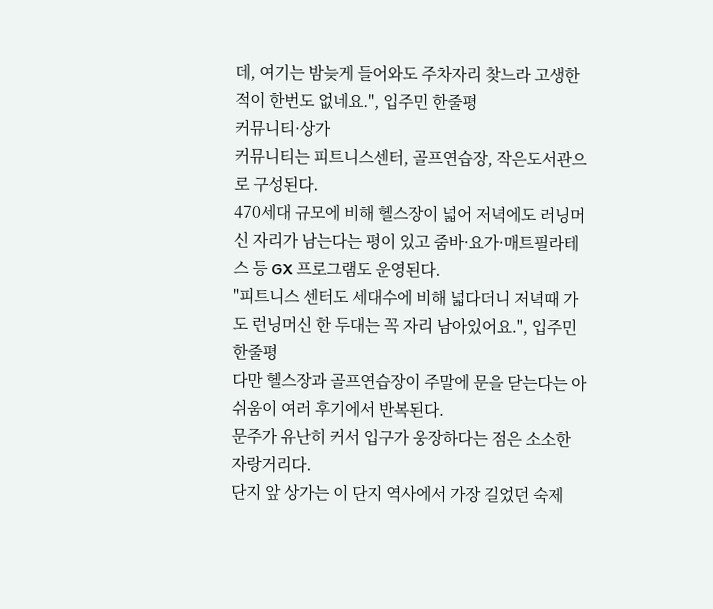데, 여기는 밤늦게 들어와도 주차자리 찾느라 고생한 적이 한번도 없네요.", 입주민 한줄평
커뮤니티·상가
커뮤니티는 피트니스센터, 골프연습장, 작은도서관으로 구성된다.
470세대 규모에 비해 헬스장이 넓어 저녁에도 러닝머신 자리가 남는다는 평이 있고 줌바·요가·매트필라테스 등 GX 프로그램도 운영된다.
"피트니스 센터도 세대수에 비해 넓다더니 저녁때 가도 런닝머신 한 두대는 꼭 자리 남아있어요.", 입주민 한줄평
다만 헬스장과 골프연습장이 주말에 문을 닫는다는 아쉬움이 여러 후기에서 반복된다.
문주가 유난히 커서 입구가 웅장하다는 점은 소소한 자랑거리다.
단지 앞 상가는 이 단지 역사에서 가장 길었던 숙제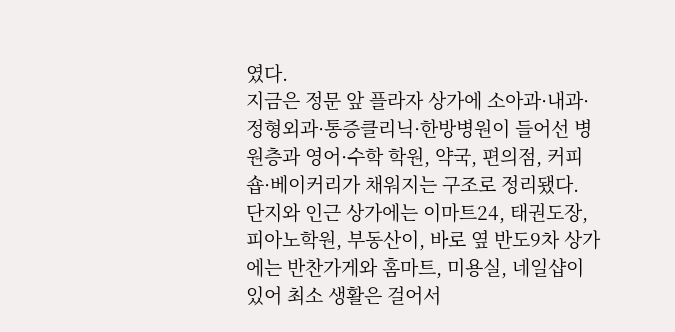였다.
지금은 정문 앞 플라자 상가에 소아과·내과·정형외과·통증클리닉·한방병원이 들어선 병원층과 영어·수학 학원, 약국, 편의점, 커피숍·베이커리가 채워지는 구조로 정리됐다.
단지와 인근 상가에는 이마트24, 태권도장, 피아노학원, 부동산이, 바로 옆 반도9차 상가에는 반찬가게와 홈마트, 미용실, 네일샵이 있어 최소 생활은 걸어서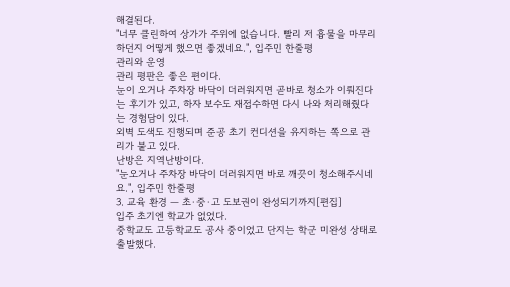해결된다.
"너무 클린하여 상가가 주위에 없습니다. 빨리 저 흉물을 마무리하던지 어떻게 했으면 좋겠네요.", 입주민 한줄평
관리와 운영
관리 평판은 좋은 편이다.
눈이 오거나 주차장 바닥이 더러워지면 곧바로 청소가 이뤄진다는 후기가 있고, 하자 보수도 재접수하면 다시 나와 처리해줬다는 경험담이 있다.
외벽 도색도 진행되며 준공 초기 컨디션을 유지하는 쪽으로 관리가 붙고 있다.
난방은 지역난방이다.
"눈오거나 주차장 바닥이 더러워지면 바로 깨끗이 청소해주시네요.", 입주민 한줄평
3. 교육 환경 — 초·중·고 도보권이 완성되기까지[편집]
입주 초기엔 학교가 없었다.
중학교도 고등학교도 공사 중이었고 단지는 학군 미완성 상태로 출발했다.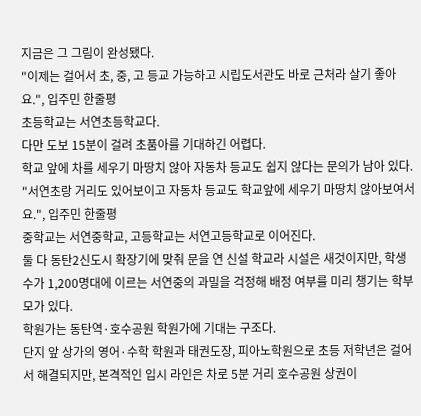지금은 그 그림이 완성됐다.
"이제는 걸어서 초, 중, 고 등교 가능하고 시립도서관도 바로 근처라 살기 좋아요.", 입주민 한줄평
초등학교는 서연초등학교다.
다만 도보 15분이 걸려 초품아를 기대하긴 어렵다.
학교 앞에 차를 세우기 마땅치 않아 자동차 등교도 쉽지 않다는 문의가 남아 있다.
"서연초랑 거리도 있어보이고 자동차 등교도 학교앞에 세우기 마땅치 않아보여서요.", 입주민 한줄평
중학교는 서연중학교, 고등학교는 서연고등학교로 이어진다.
둘 다 동탄2신도시 확장기에 맞춰 문을 연 신설 학교라 시설은 새것이지만, 학생 수가 1,200명대에 이르는 서연중의 과밀을 걱정해 배정 여부를 미리 챙기는 학부모가 있다.
학원가는 동탄역·호수공원 학원가에 기대는 구조다.
단지 앞 상가의 영어·수학 학원과 태권도장, 피아노학원으로 초등 저학년은 걸어서 해결되지만, 본격적인 입시 라인은 차로 5분 거리 호수공원 상권이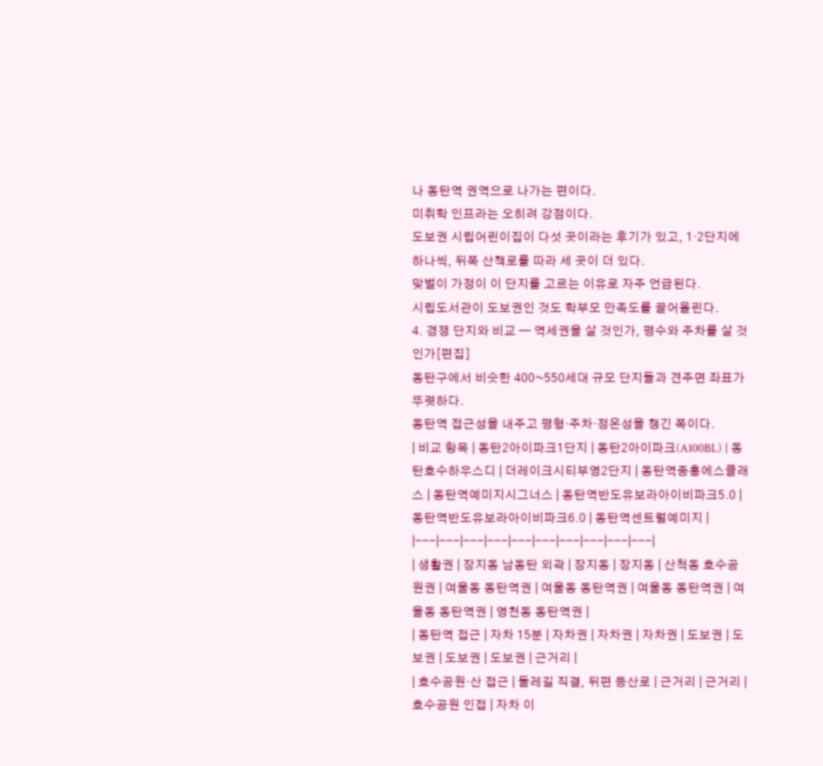나 동탄역 권역으로 나가는 편이다.
미취학 인프라는 오히려 강점이다.
도보권 시립어린이집이 다섯 곳이라는 후기가 있고, 1·2단지에 하나씩, 뒤쪽 산책로를 따라 세 곳이 더 있다.
맞벌이 가정이 이 단지를 고르는 이유로 자주 언급된다.
시립도서관이 도보권인 것도 학부모 만족도를 끌어올린다.
4. 경쟁 단지와 비교 — 역세권을 살 것인가, 평수와 주차를 살 것인가[편집]
동탄구에서 비슷한 400~550세대 규모 단지들과 견주면 좌표가 뚜렷하다.
동탄역 접근성을 내주고 평형·주차·정온성을 챙긴 쪽이다.
| 비교 항목 | 동탄2아이파크1단지 | 동탄2아이파크(A100BL) | 동탄호수하우스디 | 더레이크시티부영2단지 | 동탄역중흥에스클래스 | 동탄역예미지시그너스 | 동탄역반도유보라아이비파크5.0 | 동탄역반도유보라아이비파크6.0 | 동탄역센트럴예미지 |
|---|---|---|---|---|---|---|---|---|---|
| 생활권 | 장지동 남동탄 외곽 | 장지동 | 장지동 | 산척동 호수공원권 | 여울동 동탄역권 | 여울동 동탄역권 | 여울동 동탄역권 | 여울동 동탄역권 | 영천동 동탄역권 |
| 동탄역 접근 | 자차 15분 | 자차권 | 자차권 | 자차권 | 도보권 | 도보권 | 도보권 | 도보권 | 근거리 |
| 호수공원·산 접근 | 둘레길 직결, 뒤편 등산로 | 근거리 | 근거리 | 호수공원 인접 | 자차 이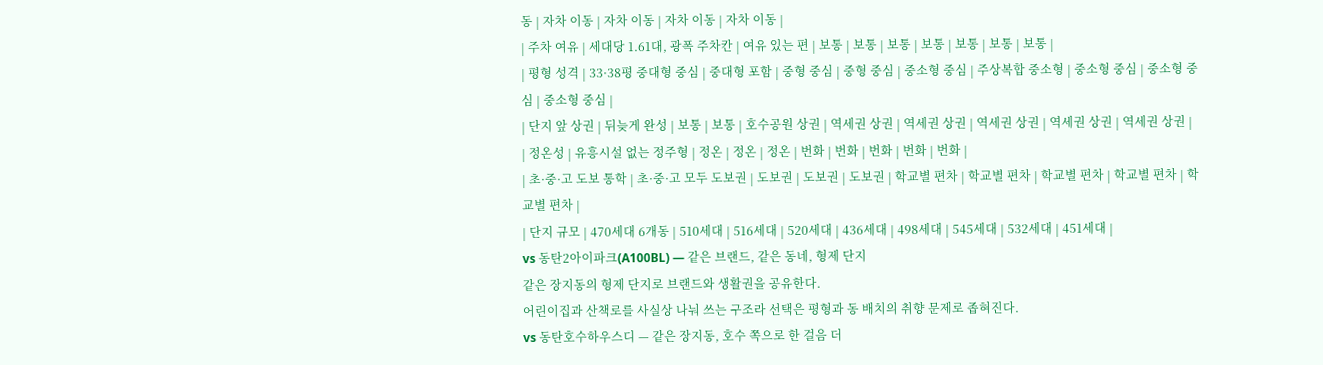동 | 자차 이동 | 자차 이동 | 자차 이동 | 자차 이동 |
| 주차 여유 | 세대당 1.61대, 광폭 주차칸 | 여유 있는 편 | 보통 | 보통 | 보통 | 보통 | 보통 | 보통 | 보통 |
| 평형 성격 | 33·38평 중대형 중심 | 중대형 포함 | 중형 중심 | 중형 중심 | 중소형 중심 | 주상복합 중소형 | 중소형 중심 | 중소형 중심 | 중소형 중심 |
| 단지 앞 상권 | 뒤늦게 완성 | 보통 | 보통 | 호수공원 상권 | 역세권 상권 | 역세권 상권 | 역세권 상권 | 역세권 상권 | 역세권 상권 |
| 정온성 | 유흥시설 없는 정주형 | 정온 | 정온 | 정온 | 번화 | 번화 | 번화 | 번화 | 번화 |
| 초·중·고 도보 통학 | 초·중·고 모두 도보권 | 도보권 | 도보권 | 도보권 | 학교별 편차 | 학교별 편차 | 학교별 편차 | 학교별 편차 | 학교별 편차 |
| 단지 규모 | 470세대 6개동 | 510세대 | 516세대 | 520세대 | 436세대 | 498세대 | 545세대 | 532세대 | 451세대 |
vs 동탄2아이파크(A100BL) — 같은 브랜드, 같은 동네, 형제 단지
같은 장지동의 형제 단지로 브랜드와 생활권을 공유한다.
어린이집과 산책로를 사실상 나눠 쓰는 구조라 선택은 평형과 동 배치의 취향 문제로 좁혀진다.
vs 동탄호수하우스디 — 같은 장지동, 호수 쪽으로 한 걸음 더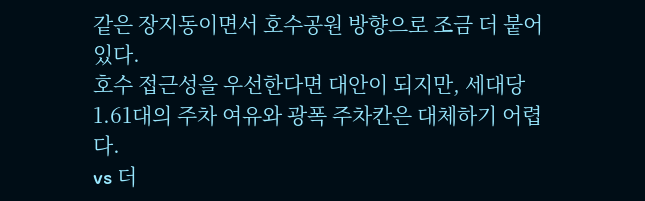같은 장지동이면서 호수공원 방향으로 조금 더 붙어 있다.
호수 접근성을 우선한다면 대안이 되지만, 세대당 1.61대의 주차 여유와 광폭 주차칸은 대체하기 어렵다.
vs 더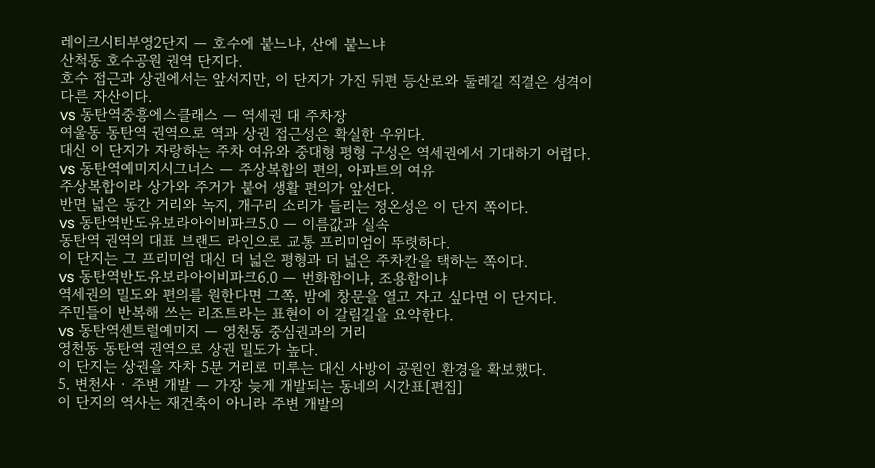레이크시티부영2단지 — 호수에 붙느냐, 산에 붙느냐
산척동 호수공원 권역 단지다.
호수 접근과 상권에서는 앞서지만, 이 단지가 가진 뒤편 등산로와 둘레길 직결은 성격이 다른 자산이다.
vs 동탄역중흥에스클래스 — 역세권 대 주차장
여울동 동탄역 권역으로 역과 상권 접근성은 확실한 우위다.
대신 이 단지가 자랑하는 주차 여유와 중대형 평형 구성은 역세권에서 기대하기 어렵다.
vs 동탄역예미지시그너스 — 주상복합의 편의, 아파트의 여유
주상복합이라 상가와 주거가 붙어 생활 편의가 앞선다.
반면 넓은 동간 거리와 녹지, 개구리 소리가 들리는 정온성은 이 단지 쪽이다.
vs 동탄역반도유보라아이비파크5.0 — 이름값과 실속
동탄역 권역의 대표 브랜드 라인으로 교통 프리미엄이 뚜렷하다.
이 단지는 그 프리미엄 대신 더 넓은 평형과 더 넓은 주차칸을 택하는 쪽이다.
vs 동탄역반도유보라아이비파크6.0 — 번화함이냐, 조용함이냐
역세권의 밀도와 편의를 원한다면 그쪽, 밤에 창문을 열고 자고 싶다면 이 단지다.
주민들이 반복해 쓰는 리조트라는 표현이 이 갈림길을 요약한다.
vs 동탄역센트럴예미지 — 영천동 중심권과의 거리
영천동 동탄역 권역으로 상권 밀도가 높다.
이 단지는 상권을 자차 5분 거리로 미루는 대신 사방이 공원인 환경을 확보했다.
5. 변천사 · 주변 개발 — 가장 늦게 개발되는 동네의 시간표[편집]
이 단지의 역사는 재건축이 아니라 주변 개발의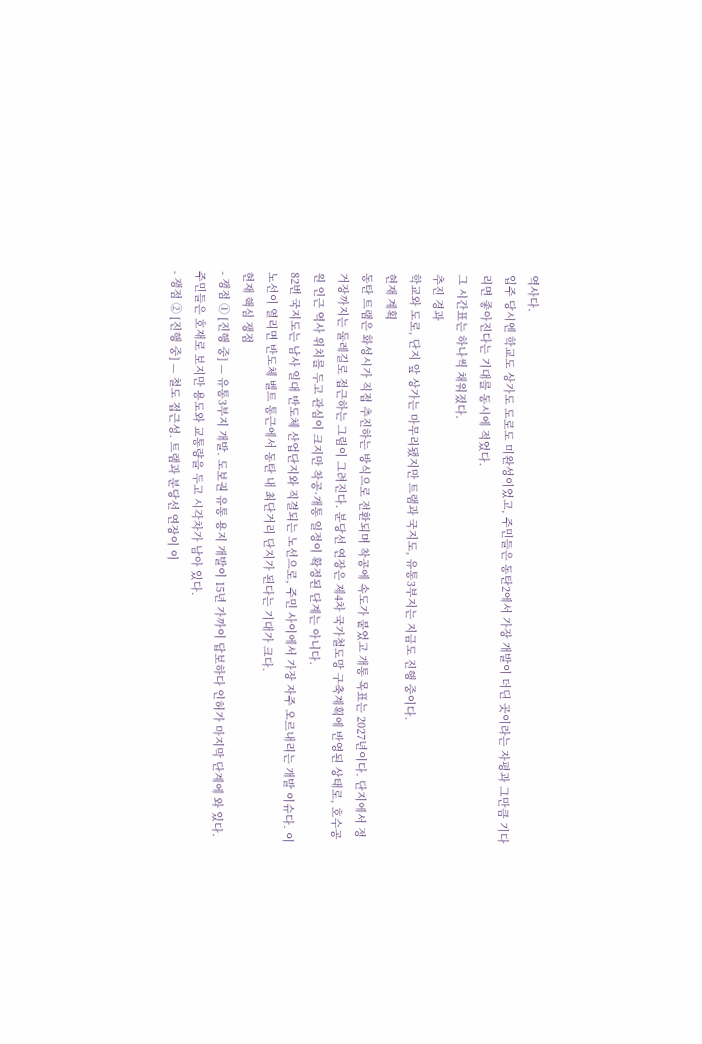역사다.
입주 당시엔 학교도 상가도 도로도 미완성이었고, 주민들은 동탄2에서 가장 개발이 더딘 곳이라는 자평과 그만큼 기다리면 좋아진다는 기대를 동시에 적었다.
그 시간표는 하나씩 채워졌다.
추진 경과
학교와 도로, 단지 앞 상가는 마무리됐지만 트램과 국지도, 유통3부지는 지금도 진행 중이다.
현재 계획
동탄 트램은 화성시가 직접 추진하는 방식으로 전환되며 착공에 속도가 붙었고 개통 목표는 2027년이다. 단지에서 정거장까지는 둘레길로 접근하는 그림이 그려진다. 분당선 연장은 제4차 국가철도망 구축계획에 반영된 상태로, 호수공원 인근 역사 위치를 두고 관심이 크지만 착공·개통 일정이 확정된 단계는 아니다.
82번 국지도는 남사 일대 반도체 산업단지와 직결되는 노선으로, 주민 사이에서 가장 자주 오르내리는 개발 이슈다. 이 노선이 열리면 반도체 벨트 통근에서 동탄 내 최단거리 단지가 된다는 기대가 크다.
현재 핵심 쟁점
- 쟁점 ① [진행 중] — 유통3부지 개발. 도보권 유통 용지 개발이 15년 가까이 답보하다 인허가 마지막 단계에 와 있다. 주민들은 호재로 보지만 용도와 교통량을 두고 시각차가 남아 있다.
- 쟁점 ② [진행 중] — 철도 접근성. 트램과 분당선 연장이 이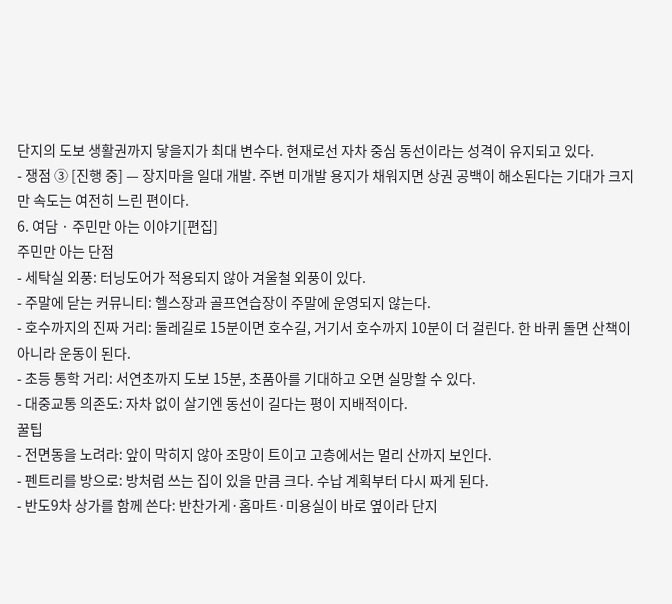단지의 도보 생활권까지 닿을지가 최대 변수다. 현재로선 자차 중심 동선이라는 성격이 유지되고 있다.
- 쟁점 ③ [진행 중] — 장지마을 일대 개발. 주변 미개발 용지가 채워지면 상권 공백이 해소된다는 기대가 크지만 속도는 여전히 느린 편이다.
6. 여담 · 주민만 아는 이야기[편집]
주민만 아는 단점
- 세탁실 외풍: 터닝도어가 적용되지 않아 겨울철 외풍이 있다.
- 주말에 닫는 커뮤니티: 헬스장과 골프연습장이 주말에 운영되지 않는다.
- 호수까지의 진짜 거리: 둘레길로 15분이면 호수길, 거기서 호수까지 10분이 더 걸린다. 한 바퀴 돌면 산책이 아니라 운동이 된다.
- 초등 통학 거리: 서연초까지 도보 15분, 초품아를 기대하고 오면 실망할 수 있다.
- 대중교통 의존도: 자차 없이 살기엔 동선이 길다는 평이 지배적이다.
꿀팁
- 전면동을 노려라: 앞이 막히지 않아 조망이 트이고 고층에서는 멀리 산까지 보인다.
- 펜트리를 방으로: 방처럼 쓰는 집이 있을 만큼 크다. 수납 계획부터 다시 짜게 된다.
- 반도9차 상가를 함께 쓴다: 반찬가게·홈마트·미용실이 바로 옆이라 단지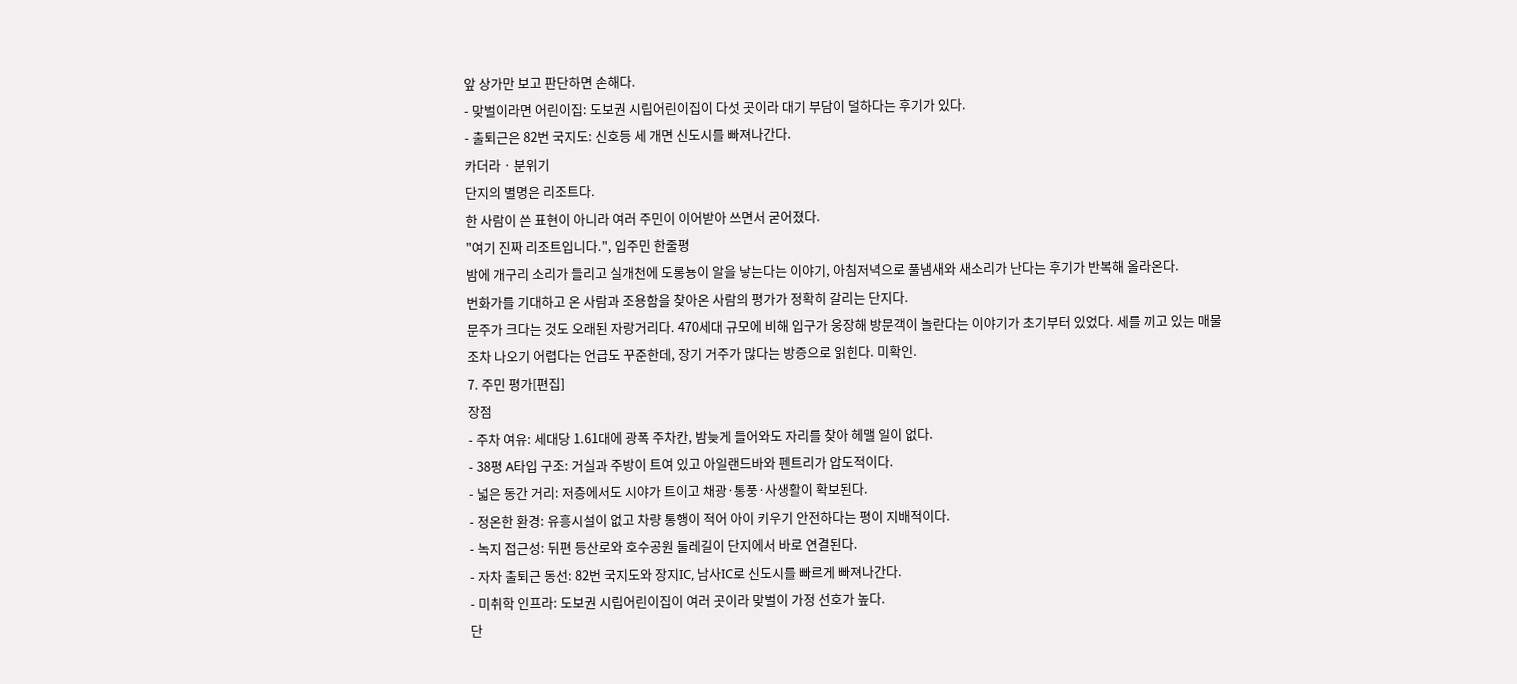앞 상가만 보고 판단하면 손해다.
- 맞벌이라면 어린이집: 도보권 시립어린이집이 다섯 곳이라 대기 부담이 덜하다는 후기가 있다.
- 출퇴근은 82번 국지도: 신호등 세 개면 신도시를 빠져나간다.
카더라 · 분위기
단지의 별명은 리조트다.
한 사람이 쓴 표현이 아니라 여러 주민이 이어받아 쓰면서 굳어졌다.
"여기 진짜 리조트입니다.", 입주민 한줄평
밤에 개구리 소리가 들리고 실개천에 도롱뇽이 알을 낳는다는 이야기, 아침저녁으로 풀냄새와 새소리가 난다는 후기가 반복해 올라온다.
번화가를 기대하고 온 사람과 조용함을 찾아온 사람의 평가가 정확히 갈리는 단지다.
문주가 크다는 것도 오래된 자랑거리다. 470세대 규모에 비해 입구가 웅장해 방문객이 놀란다는 이야기가 초기부터 있었다. 세를 끼고 있는 매물조차 나오기 어렵다는 언급도 꾸준한데, 장기 거주가 많다는 방증으로 읽힌다. 미확인.
7. 주민 평가[편집]
장점
- 주차 여유: 세대당 1.61대에 광폭 주차칸, 밤늦게 들어와도 자리를 찾아 헤맬 일이 없다.
- 38평 A타입 구조: 거실과 주방이 트여 있고 아일랜드바와 펜트리가 압도적이다.
- 넓은 동간 거리: 저층에서도 시야가 트이고 채광·통풍·사생활이 확보된다.
- 정온한 환경: 유흥시설이 없고 차량 통행이 적어 아이 키우기 안전하다는 평이 지배적이다.
- 녹지 접근성: 뒤편 등산로와 호수공원 둘레길이 단지에서 바로 연결된다.
- 자차 출퇴근 동선: 82번 국지도와 장지IC, 남사IC로 신도시를 빠르게 빠져나간다.
- 미취학 인프라: 도보권 시립어린이집이 여러 곳이라 맞벌이 가정 선호가 높다.
단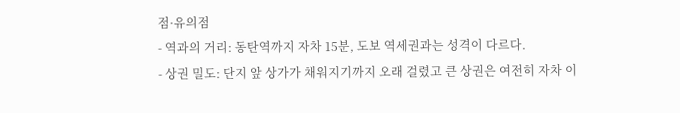점·유의점
- 역과의 거리: 동탄역까지 자차 15분, 도보 역세권과는 성격이 다르다.
- 상권 밀도: 단지 앞 상가가 채워지기까지 오래 걸렸고 큰 상권은 여전히 자차 이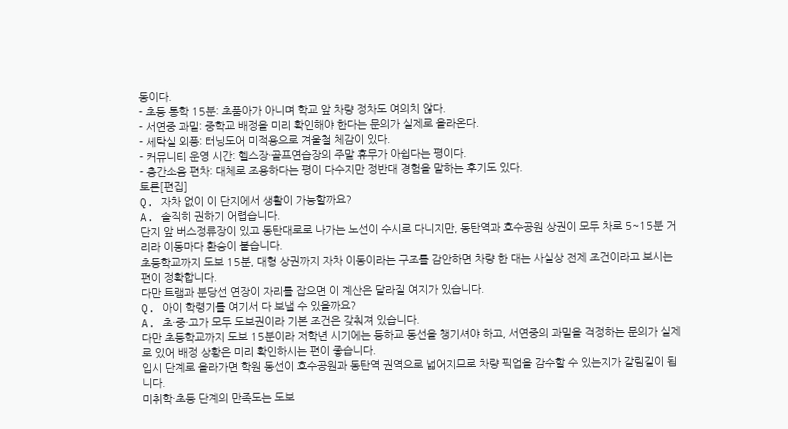동이다.
- 초등 통학 15분: 초품아가 아니며 학교 앞 차량 정차도 여의치 않다.
- 서연중 과밀: 중학교 배정을 미리 확인해야 한다는 문의가 실제로 올라온다.
- 세탁실 외풍: 터닝도어 미적용으로 겨울철 체감이 있다.
- 커뮤니티 운영 시간: 헬스장·골프연습장의 주말 휴무가 아쉽다는 평이다.
- 층간소음 편차: 대체로 조용하다는 평이 다수지만 정반대 경험을 말하는 후기도 있다.
토론[편집]
Q. 자차 없이 이 단지에서 생활이 가능할까요?
A. 솔직히 권하기 어렵습니다.
단지 앞 버스정류장이 있고 동탄대로로 나가는 노선이 수시로 다니지만, 동탄역과 호수공원 상권이 모두 차로 5~15분 거리라 이동마다 환승이 붙습니다.
초등학교까지 도보 15분, 대형 상권까지 자차 이동이라는 구조를 감안하면 차량 한 대는 사실상 전제 조건이라고 보시는 편이 정확합니다.
다만 트램과 분당선 연장이 자리를 잡으면 이 계산은 달라질 여지가 있습니다.
Q. 아이 학령기를 여기서 다 보낼 수 있을까요?
A. 초·중·고가 모두 도보권이라 기본 조건은 갖춰져 있습니다.
다만 초등학교까지 도보 15분이라 저학년 시기에는 등하교 동선을 챙기셔야 하고, 서연중의 과밀을 걱정하는 문의가 실제로 있어 배정 상황은 미리 확인하시는 편이 좋습니다.
입시 단계로 올라가면 학원 동선이 호수공원과 동탄역 권역으로 넓어지므로 차량 픽업을 감수할 수 있는지가 갈림길이 됩니다.
미취학·초등 단계의 만족도는 도보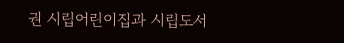권 시립어린이집과 시립도서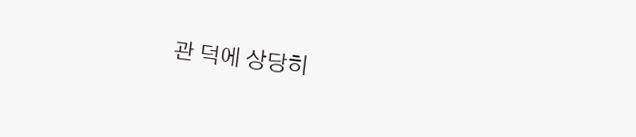관 덕에 상당히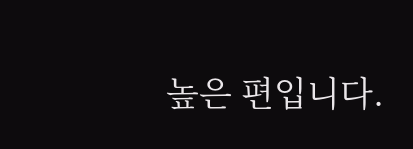높은 편입니다.